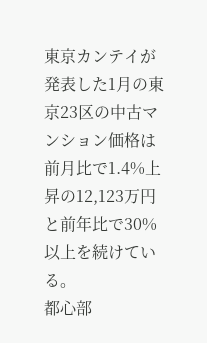東京カンテイが発表した1月の東京23区の中古マンション価格は前月比で1.4%上昇の12,123万円と前年比で30%以上を続けている。
都心部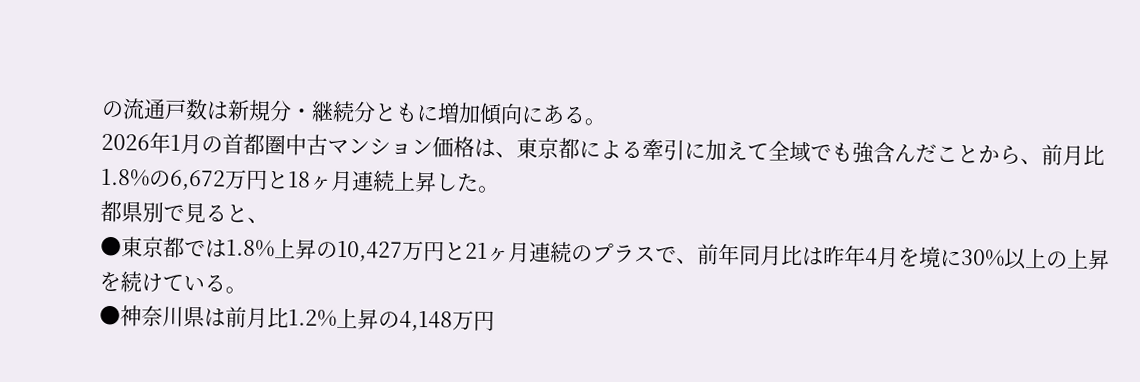の流通戸数は新規分・継続分ともに増加傾向にある。
2026年1月の首都圏中古マンション価格は、東京都による牽引に加えて全域でも強含んだことから、前月比1.8%の6,672万円と18ヶ月連続上昇した。
都県別で見ると、
●東京都では1.8%上昇の10,427万円と21ヶ月連続のプラスで、前年同月比は昨年4月を境に30%以上の上昇を続けている。
●神奈川県は前月比1.2%上昇の4,148万円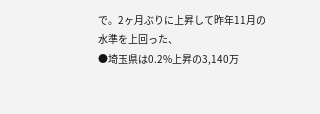で。2ヶ月ぶりに上昇して昨年11月の水準を上回った、
●埼玉県は0.2%上昇の3,140万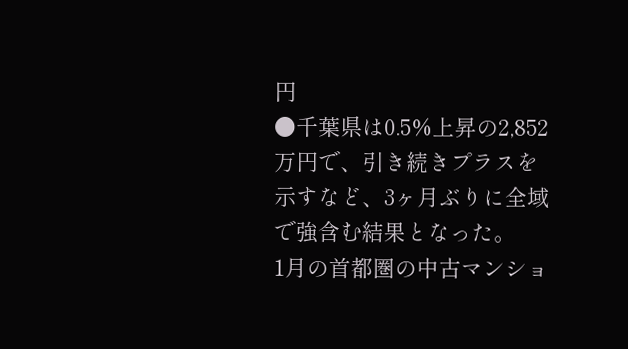円
●千葉県は0.5%上昇の2,852万円で、引き続きプラスを示すなど、3ヶ月ぶりに全域で強含む結果となった。
1月の首都圏の中古マンショ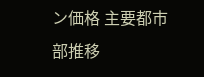ン価格 主要都市部推移